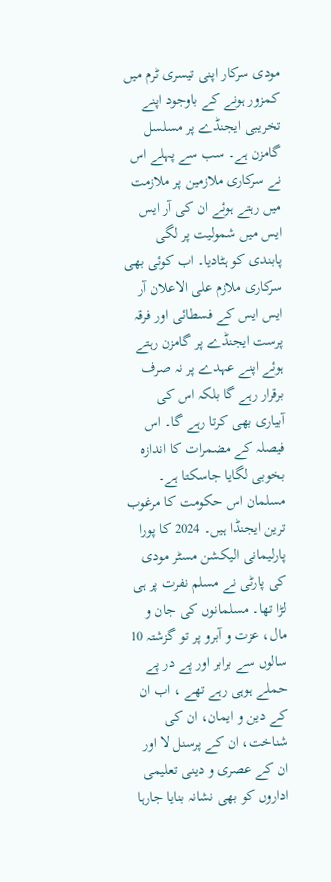مودی سرکار اپنی تیسری ٹرم میں کمزور ہونے کے باوجود اپنے تخریبی ایجنڈے پر مسلسل گامزن ہے۔ سب سے پہلے اس نے سرکاری ملازمین پر ملازمت میں رہتے ہوئے ان کی آر ایس ایس میں شمولیت پر لگی پابندی کو ہٹادیا۔ اب کوئی بھی سرکاری ملازم علی الاعلان آر ایس ایس کے فسطائی اور فرقہ پرست ایجنڈے پر گامزن رہتے ہوئے اپنے عہدے پر نہ صرف برقرار رہے گا بلکہ اس کی آبیاری بھی کرتا رہے گا۔ اس فیصلہ کے مضمرات کا اندازہ بخوبی لگایا جاسکتا ہے۔
مسلمان اس حکومت کا مرغوب ترین ایجنڈا ہیں۔ 2024 کا پورا پارلیمانی الیکشن مسٹر مودی کی پارٹی نے مسلم نفرت پر ہی لڑا تھا۔ مسلمانوں کی جان و مال، عزت و آبرو پر تو گزشتہ 10 سالوں سے برابر اور پے در پے حملے ہوہی رہے تھے ، اب ان کے دین و ایمان، ان کی شناخت، ان کے پرسنل لا اور ان کے عصری و دینی تعلیمی اداروں کو بھی نشانہ بنایا جارہا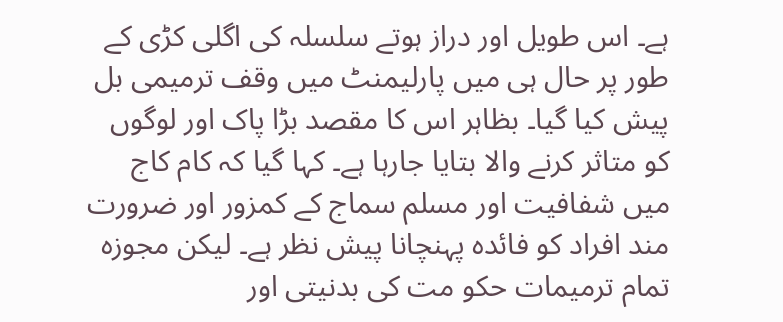ہے۔ اس طویل اور دراز ہوتے سلسلہ کی اگلی کڑی کے طور پر حال ہی میں پارلیمنٹ میں وقف ترمیمی بل پیش کیا گیا۔ بظاہر اس کا مقصد بڑا پاک اور لوگوں کو متاثر کرنے والا بتایا جارہا ہے۔ کہا گیا کہ کام کاج میں شفافیت اور مسلم سماج کے کمزور اور ضرورت مند افراد کو فائدہ پہنچانا پیش نظر ہے۔ لیکن مجوزہ تمام ترمیمات حکو مت کی بدنیتی اور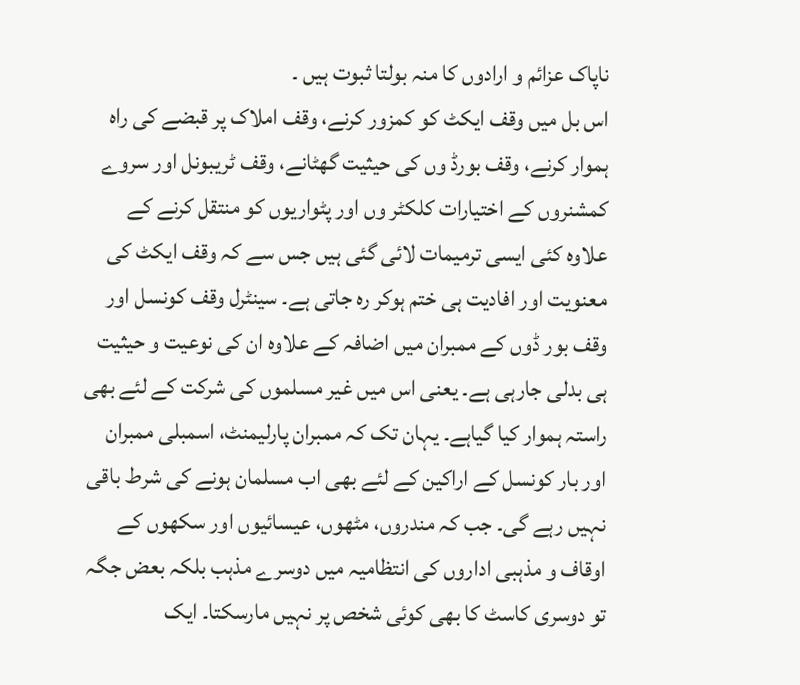ناپاک عزائم و ارادوں کا منہ بولتا ثبوت ہیں ۔
اس بل میں وقف ایکٹ کو کمزور کرنے، وقف املاک پر قبضے کی راہ ہموار کرنے، وقف بورڈ وں کی حیثیت گھٹانے، وقف ٹریبونل اور سروے کمشنروں کے اختیارات کلکٹر وں اور پٹواریوں کو منتقل کرنے کے علاوہ کئی ایسی ترمیمات لائی گئی ہیں جس سے کہ وقف ایکٹ کی معنویت اور افادیت ہی ختم ہوکر رہ جاتی ہے۔ سینٹرل وقف کونسل اور وقف بور ڈوں کے ممبران میں اضافہ کے علاوہ ان کی نوعیت و حیثیت ہی بدلی جارہی ہے۔ یعنی اس میں غیر مسلموں کی شرکت کے لئے بھی راستہ ہموار کیا گیاہے۔ یہان تک کہ ممبران پارلیمنٹ، اسمبلی ممبران اور بار کونسل کے اراکین کے لئے بھی اب مسلمان ہونے کی شرط باقی نہیں رہے گی۔ جب کہ مندروں، مٹھوں، عیسائیوں اور سکھوں کے اوقاف و مذہبی اداروں کی انتظامیہ میں دوسرے مذہب بلکہ بعض جگہ تو دوسری کاسٹ کا بھی کوئی شخص پر نہیں مارسکتا۔ ایک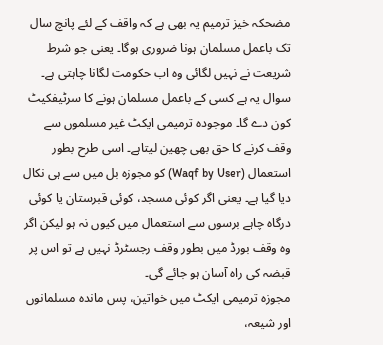مضحکہ خیز ترمیم یہ بھی ہے کہ واقف کے لئے پانچ سال تک باعمل مسلمان ہونا ضروری ہوگا۔ یعنی جو شرط شریعت نے نہیں لگائی وہ اب حکومت لگانا چاہتی ہے۔ سوال یہ ہے کسی کے باعمل مسلمان ہونے کا سرٹیفکیٹ کون دے گا۔ موجودہ ترمیمی ایکٹ غیر مسلموں سے وقف کرنے کا حق بھی چھین لیتاہے۔ اسی طرح بطور استعمال (Waqf by User) کو مجوزہ بل میں سے ہی نکال دیا گیا ہے۔ یعنی اگر کوئی مسجد، کوئی قبرستان یا کوئی درگاہ چاہے برسوں سے استعمال میں کیوں نہ ہو لیکن اگر وہ وقف بورڈ میں بطور وقف رجسٹرڈ نہیں ہے تو اس پر قبضہ کی راہ آسان ہو جائے گی۔
مجوزہ ترمیمی ایکٹ میں خواتین، پس ماندہ مسلمانوں اور شیعہ،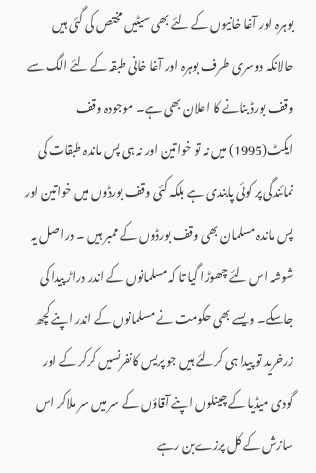بوہرہ اور آغا خانیوں کے لئے بھی سیٹیں مختص کی گئی ہیں حالانکہ دوسری طرف بوہرہ اور آغا خانی طبقہ کے لئے الگ سے وقف بورڈ بنانے کا اعلان بھی ہے۔ موجودہ وقف ایکٹ(1995) میں نہ تو خواتین اور نہ ہی پس ماندہ طبقات کی نمائندگی پر کوئی پابندی ہے بلکہ کئی وقف بورڈوں میں خواتین اور پس ماندہ مسلمان بھی وقف بورڈوں کے ممبر ہیں ۔ دراصل یہ شوشہ اس لئے چھوڑا گیا تا کہ مسلمانوں کے اندر دراڑ پیدا کی جاسکے۔ ویسے بھی حکومت نے مسلمانوں کے اندر اپنے کچھ زرخرید تو پیدا ہی کرلئے ہیں جو پریس کانفرنسیں کرکر کے اور گودی میڈیا کے چینلوں اپنے آقاؤں کے سر میں سر ملاکر اس سازش کے کل پرزےبن رہے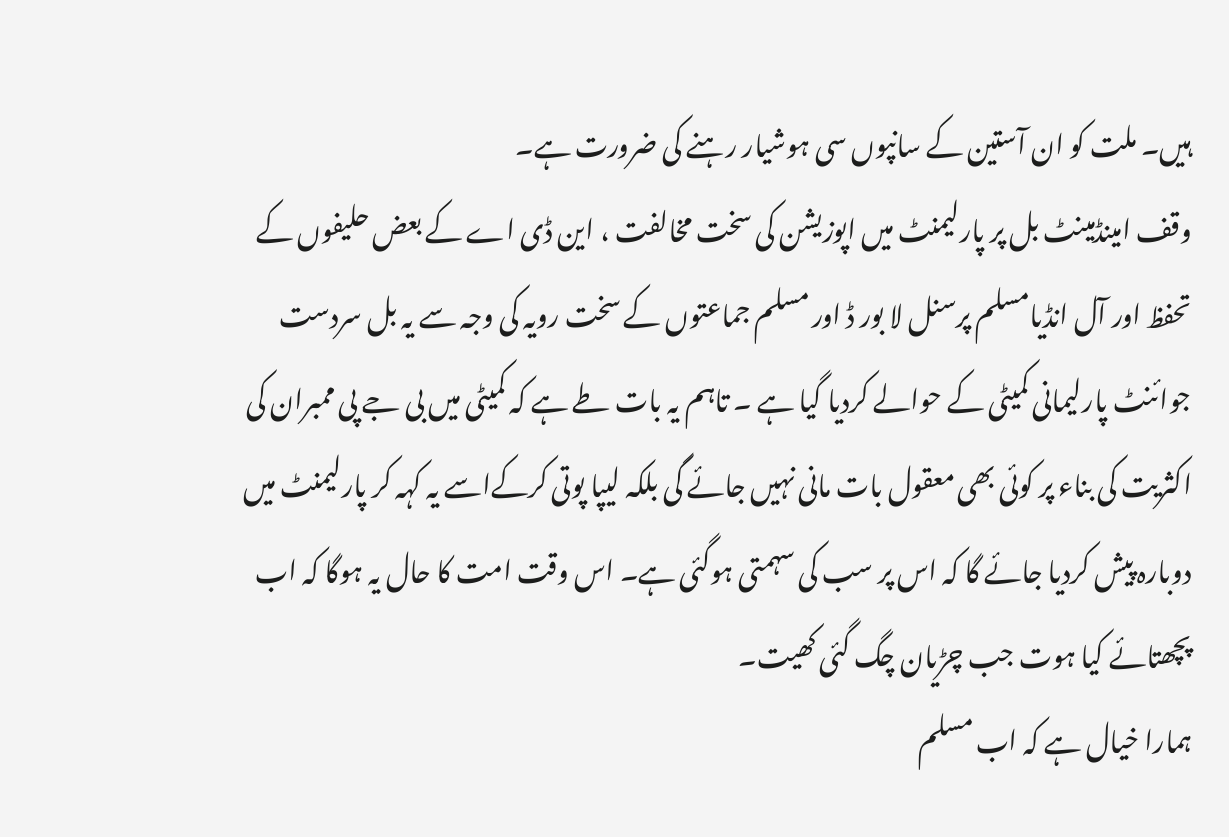ہیں۔ ملت کو ان آستین کے سانپوں سی ہوشیار رہنے کی ضرورت ہے۔
وقف امینڈمینٹ بل پر پارلیمنٹ میں اپوزیشن کی سخت مخالفت ، این ڈی اے کے بعض حلیفوں کے تحفظ اور آل انڈیامسلم پرسنل لا بور ڈ اور مسلم جماعتوں کے سخت رویہ کی وجہ سے یہ بل سردست جوائنٹ پارلیمانی کمیٹی کے حوالے کردیا گیا ہے ۔ تاہم یہ بات طے ہے کہ کمیٹی میں بی جے پی ممبران کی اکثریت کی بناء پر کوئی بھی معقول بات مانی نہیں جائے گی بلکہ لیپا پوتی کرکےاسے یہ کہہ کر پارلیمنٹ میں دوبارہ پیش کردیا جائے گا کہ اس پر سب کی سہمتی ہوگئی ہے۔ اس وقت امت کا حال یہ ہوگا کہ اب پچھتائے کیا ہوت جب چڑیان چگ گئی کھیت۔
ہمارا خیال ہے کہ اب مسلم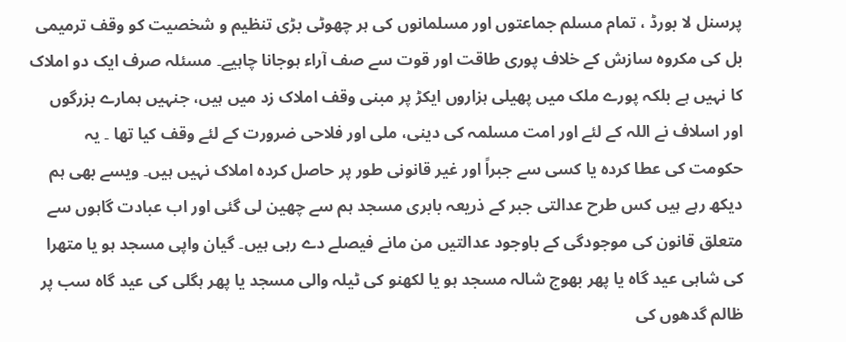پرسنل لا بورڈ ، تمام مسلم جماعتوں اور مسلمانوں کی ہر چھوٹی بڑی تنظیم و شخصیت کو وقف ترمیمی بل کی مکروہ سازش کے خلاف پوری طاقت اور قوت سے صف آراء ہوجانا چاہیے۔ مسئلہ صرف ایک دو املاک کا نہیں ہے بلکہ پورے ملک میں پھیلی ہزاروں ایکڑ پر مبنی وقف املاک زد میں ہیں، جنہیں ہمارے بزرگوں اور اسلاف نے اللہ کے لئے اور امت مسلمہ کی دینی، ملی اور فلاحی ضرورت کے لئے وقف کیا تھا ۔ یہ حکومت کی عطا کردہ یا کسی سے جبراً اور غیر قانونی طور پر حاصل کردہ املاک نہیں ہیں۔ ویسے بھی ہم دیکھ رہے ہیں کس طرح عدالتی جبر کے ذریعہ بابری مسجد ہم سے چھین لی گئی اور اب عبادت گاہوں سے متعلق قانون کی موجودگی کے باوجود عدالتیں من مانے فیصلے دے رہی ہیں۔ گیان واپی مسجد ہو یا متھرا کی شاہی عید گاہ یا پھر بھوج شالہ مسجد ہو یا لکھنو کی ٹیلہ والی مسجد یا پھر ہگلی کی عید گاہ سب پر ظالم گدھوں کی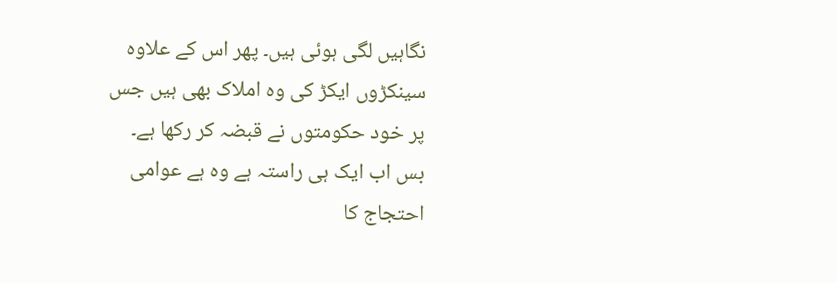نگاہیں لگی ہوئی ہیں۔ پھر اس کے علاوہ سینکڑوں ایکڑ کی وہ املاک بھی ہیں جس پر خود حکومتوں نے قبضہ کر رکھا ہے۔
بس اب ایک ہی راستہ ہے وہ ہے عوامی احتجاج کا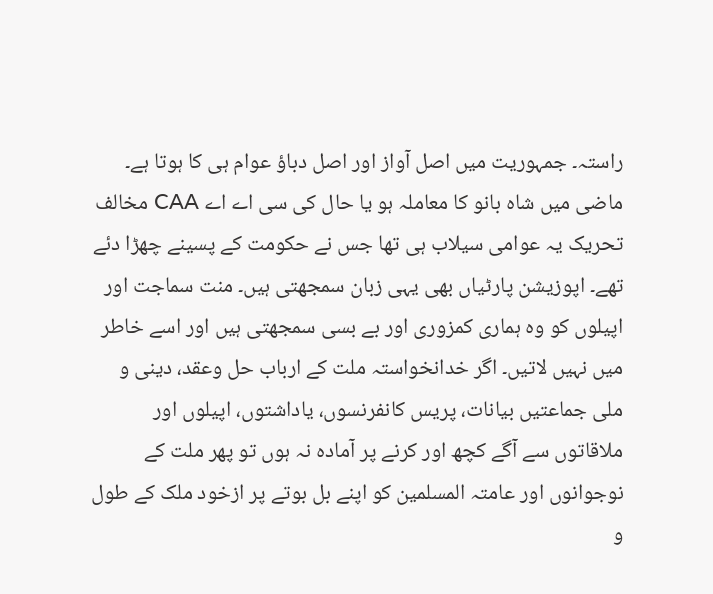راستہ۔ جمہوریت میں اصل آواز اور اصل دباؤ عوام ہی کا ہوتا ہے۔ ماضی میں شاہ بانو کا معاملہ ہو یا حال کی سی اے اے CAA مخالف تحریک یہ عوامی سیلاب ہی تھا جس نے حکومت کے پسینے چھڑا دئے تھے۔ اپوزیشن پارٹیاں بھی یہی زبان سمجھتی ہیں۔ منت سماجت اور اپیلوں کو وہ ہماری کمزوری اور بے بسی سمجھتی ہیں اور اسے خاطر میں نہیں لاتیں۔ اگر خدانخواستہ ملت کے ارباب حل وعقد، دینی و ملی جماعتیں بیانات، پریس کانفرنسوں، یاداشتوں، اپیلوں اور ملاقاتوں سے آگے کچھ اور کرنے پر آمادہ نہ ہوں تو پھر ملت کے نوجوانوں اور عامتہ المسلمین کو اپنے بل بوتے پر ازخود ملک کے طول و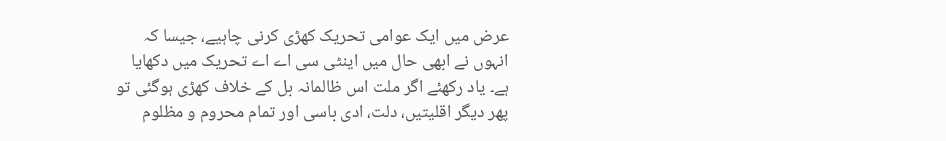عرض میں ایک عوامی تحریک کھڑی کرنی چاہیے، جیسا کہ انہوں نے ابھی حال میں اینٹی سی اے اے تحریک میں دکھایا ہے۔ یاد رکھئے اگر ملت اس ظالمانہ بل کے خلاف کھڑی ہوگئی تو پھر دیگر اقلیتیں، دلت، ادی باسی اور تمام محروم و مظلوم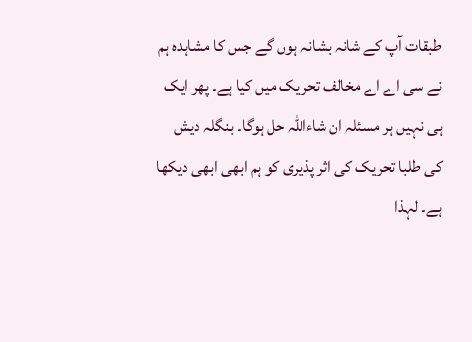طبقات آپ کے شانہ بشانہ ہوں گے جس کا مشاہدہ ہم نے سی اے اے مخالف تحریک میں کیا ہے۔ پھر ایک ہی نہیں ہر مسئلہ ان شاءاللہ حل ہوگا۔ بنگلہ دیش کی طلبا تحریک کی اثر پذیری کو ہم ابھی ابھی دیکھا ہے۔ لہذا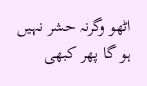اٹھو وگرنہ حشر نہیں ہو گا پھر کبھی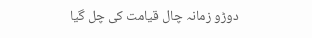دوڑو زمانہ چال قیامت کی چل گیا